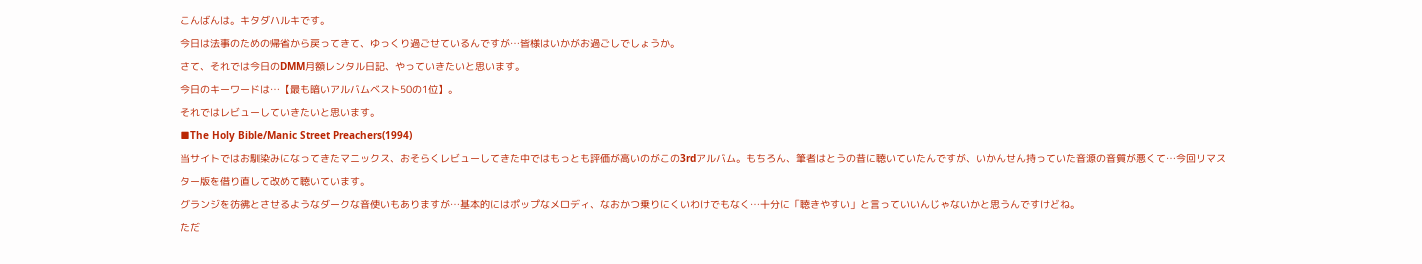こんばんは。キタダハルキです。
今日は法事のための帰省から戻ってきて、ゆっくり過ごせているんですが…皆様はいかがお過ごしでしょうか。
さて、それでは今日のDMM月額レンタル日記、やっていきたいと思います。
今日のキーワードは…【最も暗いアルバムベスト50の1位】。
それではレビューしていきたいと思います。
■The Holy Bible/Manic Street Preachers(1994)
当サイトではお馴染みになってきたマニックス、おそらくレビューしてきた中ではもっとも評価が高いのがこの3rdアルバム。もちろん、筆者はとうの昔に聴いていたんですが、いかんせん持っていた音源の音質が悪くて…今回リマスター版を借り直して改めて聴いています。
グランジを彷彿とさせるようなダークな音使いもありますが…基本的にはポップなメロディ、なおかつ乗りにくいわけでもなく…十分に「聴きやすい」と言っていいんじゃないかと思うんですけどね。
ただ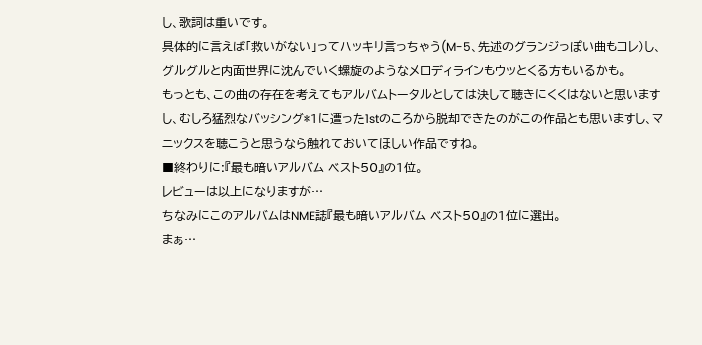し、歌詞は重いです。
具体的に言えば「救いがない」ってハッキリ言っちゃう(M-5、先述のグランジっぽい曲もコレ)し、グルグルと内面世界に沈んでいく螺旋のようなメロディラインもウッとくる方もいるかも。
もっとも、この曲の存在を考えてもアルバムトータルとしては決して聴きにくくはないと思いますし、むしろ猛烈なバッシング*1に遭った1stのころから脱却できたのがこの作品とも思いますし、マニックスを聴こうと思うなら触れておいてほしい作品ですね。
■終わりに:『最も暗いアルバム ベスト50』の1位。
レビューは以上になりますが…
ちなみにこのアルバムはNME誌『最も暗いアルバム ベスト50』の1位に選出。
まぁ…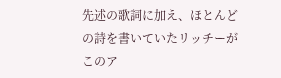先述の歌詞に加え、ほとんどの詩を書いていたリッチーがこのア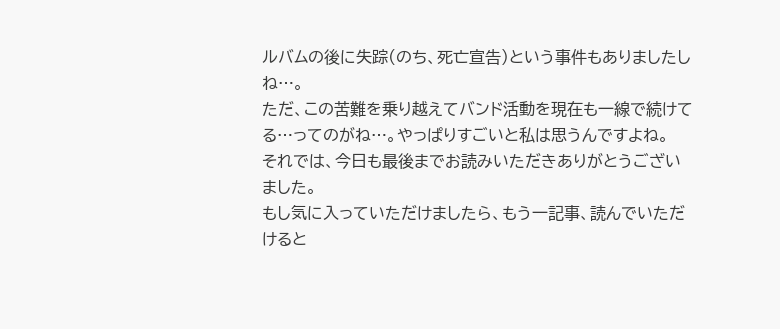ルバムの後に失踪(のち、死亡宣告)という事件もありましたしね…。
ただ、この苦難を乗り越えてバンド活動を現在も一線で続けてる…ってのがね…。やっぱりすごいと私は思うんですよね。
それでは、今日も最後までお読みいただきありがとうございました。
もし気に入っていただけましたら、もう一記事、読んでいただけると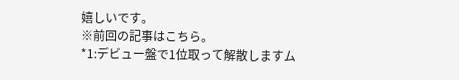嬉しいです。
※前回の記事はこちら。
*1:デビュー盤で1位取って解散しますム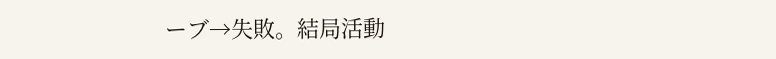ーブ→失敗。結局活動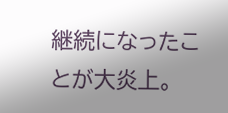継続になったことが大炎上。